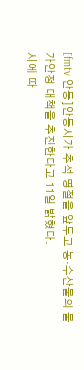[fmtv 안동]안동시가 추석 명절을 앞두고 농·수산물의 물가안정 대책을 추진한다고 11일 밝혔다.
시에 따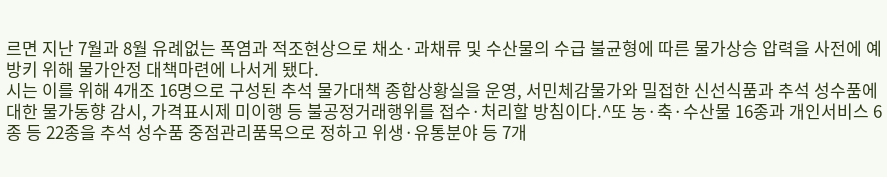르면 지난 7월과 8월 유례없는 폭염과 적조현상으로 채소·과채류 및 수산물의 수급 불균형에 따른 물가상승 압력을 사전에 예방키 위해 물가안정 대책마련에 나서게 됐다.
시는 이를 위해 4개조 16명으로 구성된 추석 물가대책 종합상황실을 운영, 서민체감물가와 밀접한 신선식품과 추석 성수품에 대한 물가동향 감시, 가격표시제 미이행 등 불공정거래행위를 접수·처리할 방침이다.^또 농·축·수산물 16종과 개인서비스 6종 등 22종을 추석 성수품 중점관리품목으로 정하고 위생·유통분야 등 7개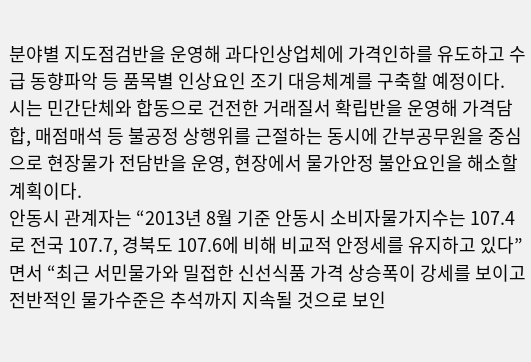분야별 지도점검반을 운영해 과다인상업체에 가격인하를 유도하고 수급 동향파악 등 품목별 인상요인 조기 대응체계를 구축할 예정이다.
시는 민간단체와 합동으로 건전한 거래질서 확립반을 운영해 가격담합, 매점매석 등 불공정 상행위를 근절하는 동시에 간부공무원을 중심으로 현장물가 전담반을 운영, 현장에서 물가안정 불안요인을 해소할 계획이다.
안동시 관계자는 “2013년 8월 기준 안동시 소비자물가지수는 107.4로 전국 107.7, 경북도 107.6에 비해 비교적 안정세를 유지하고 있다”면서 “최근 서민물가와 밀접한 신선식품 가격 상승폭이 강세를 보이고 전반적인 물가수준은 추석까지 지속될 것으로 보인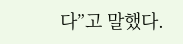다”고 말했다.